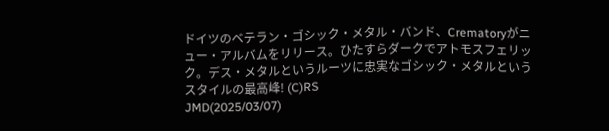ドイツのベテラン・ゴシック・メタル・バンド、Crematoryがニュー・アルバムをリリース。ひたすらダークでアトモスフェリック。デス・メタルというルーツに忠実なゴシック・メタルというスタイルの最高峰! (C)RS
JMD(2025/03/07)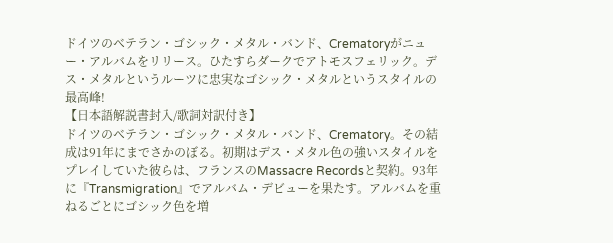ドイツのベテラン・ゴシック・メタル・バンド、Crematoryがニュー・アルバムをリリース。ひたすらダークでアトモスフェリック。デス・メタルというルーツに忠実なゴシック・メタルというスタイルの最高峰!
【日本語解説書封入/歌詞対訳付き】
ドイツのベテラン・ゴシック・メタル・バンド、Crematory。その結成は91年にまでさかのぼる。初期はデス・メタル色の強いスタイルをプレイしていた彼らは、フランスのMassacre Recordsと契約。93年に『Transmigration』でアルバム・デビューを果たす。アルバムを重ねるごとにゴシック色を増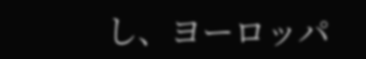し、ヨーロッパ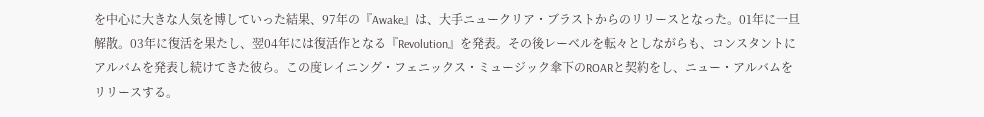を中心に大きな人気を博していった結果、97年の『Awake』は、大手ニュークリア・ブラストからのリリースとなった。01年に一旦解散。03年に復活を果たし、翌04年には復活作となる『Revolution』を発表。その後レーベルを転々としながらも、コンスタントにアルバムを発表し続けてきた彼ら。この度レイニング・フェニックス・ミュージック傘下のROARと契約をし、ニュー・アルバムをリリースする。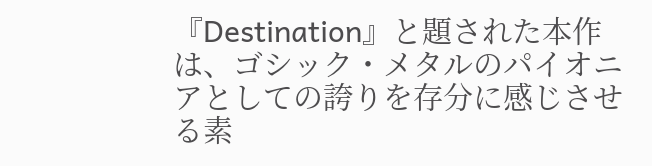『Destination』と題された本作は、ゴシック・メタルのパイオニアとしての誇りを存分に感じさせる素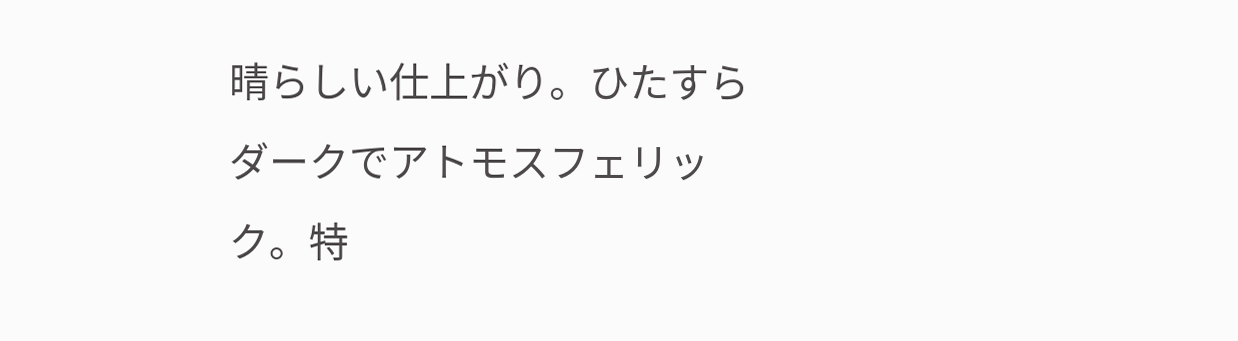晴らしい仕上がり。ひたすらダークでアトモスフェリック。特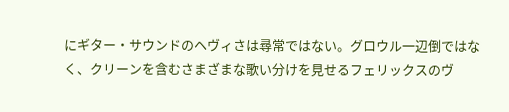にギター・サウンドのヘヴィさは尋常ではない。グロウル一辺倒ではなく、クリーンを含むさまざまな歌い分けを見せるフェリックスのヴ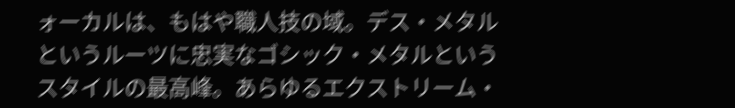ォーカルは、もはや職人技の域。デス・メタルというルーツに忠実なゴシック・メタルというスタイルの最高峰。あらゆるエクストリーム・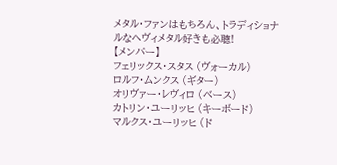メタル・ファンはもちろん、トラディショナルなヘヴィメタル好きも必聴!
【メンバー】
フェリックス・スタス (ヴォーカル)
ロルフ・ムンクス (ギター)
オリヴァー・レヴィロ (ベース)
カトリン・ユーリッヒ (キーボード)
マルクス・ユーリッヒ (ド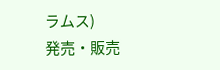ラムス)
発売・販売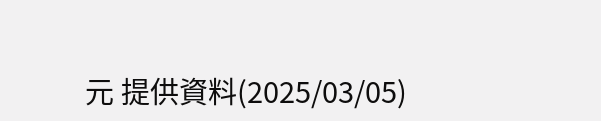元 提供資料(2025/03/05)